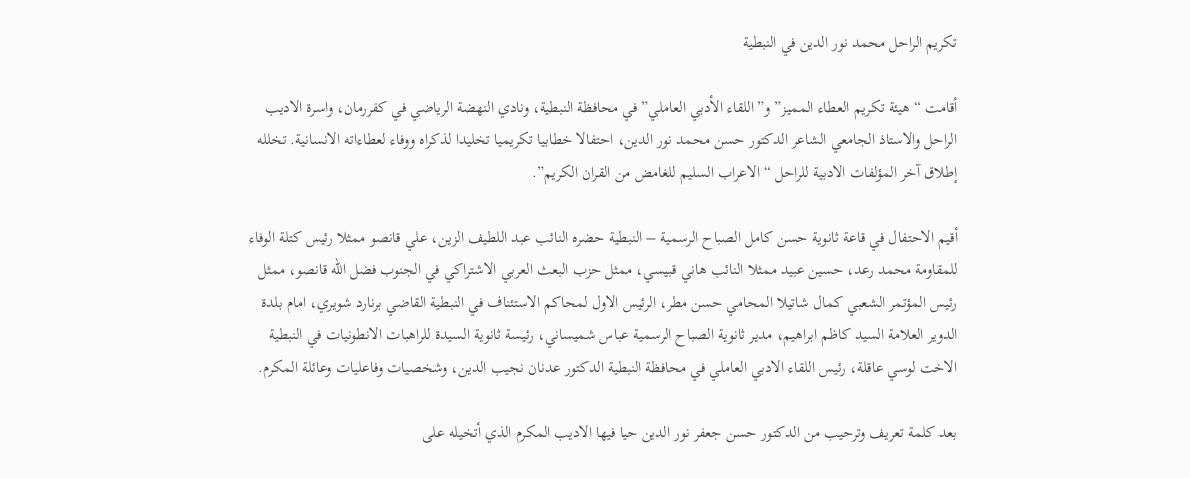تكريم الراحل محمد نور الدين في النبطية

أقامت “هيئة تكريم العطاء المميز” و”اللقاء الأدبي العاملي” في محافظة النبطية، ونادي النهضة الرياضي في كفررمان، واسرة الاديب الراحل والاستاذ الجامعي الشاعر الدكتور حسن محمد نور الدين، احتفالا خطابيا تكريميا تخليدا لذكراه ووفاء لعطاءاته الانسانية. تخلله إطلاق آخر المؤلفات الادبية للراحل “الاعراب السليم للغامض من القران الكريم”.

أقيم الاحتفال في قاعة ثانوية حسن كامل الصباح الرسمية – النبطية حضره النائب عبد اللطيف الزين، علي قانصو ممثلا رئيس كتلة الوفاء للمقاومة محمد رعد، حسين عبيد ممثلا النائب هاني قبيسي، ممثل حزب البعث العربي الاشتراكي في الجنوب فضل الله قانصو، ممثل رئيس المؤتمر الشعبي كمال شاتيلا المحامي حسن مطر، الرئيس الاول لمحاكم الاستئناف في النبطية القاضي برنارد شويري، امام بلدة الدوير العلامة السيد كاظم ابراهيم، مدير ثانوية الصباح الرسمية عباس شميساني، رئيسة ثانوية السيدة للراهبات الانطونيات في النبطية الاخت لوسي عاقلة، رئيس اللقاء الادبي العاملي في محافظة النبطية الدكتور عدنان نجيب الدين، وشخصيات وفاعليات وعائلة المكرم.

بعد كلمة تعريف وترحيب من الدكتور حسن جعفر نور الدين حيا فيها الاديب المكرم الذي أتخيله على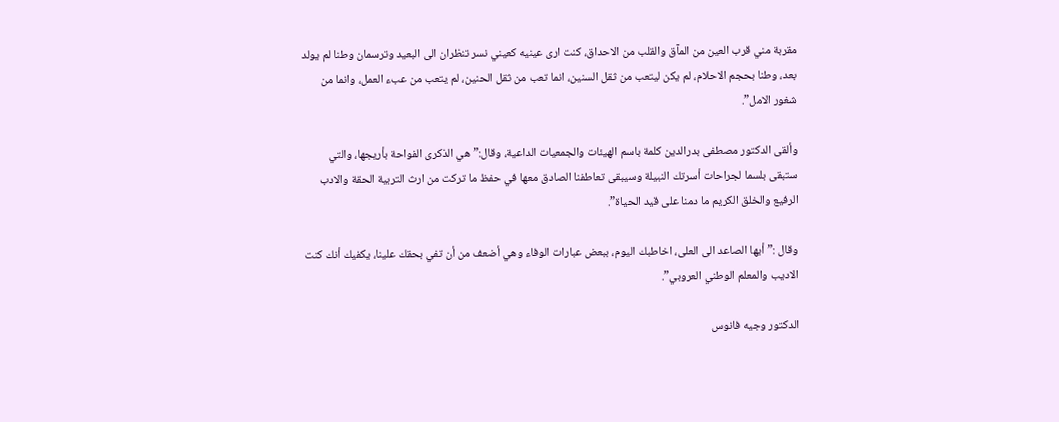مقربة مني قرب العين من المآق والقلب من الاحداق، كنت ارى عينيه كعيني نسر تنظران الى البعيد وترسمان وطنا لم يولد بعد، وطنا بحجم الاحلام، لم يكن ليتعب من ثقل السنين، انما تعب من ثقل الحنين، لم يتعب من عبء العمل، وانما من شغور الامل”.

وألقى الدكتور مصطفى بدرالدين كلمة باسم الهيئات والجمعيات الداعية، وقال:”هي الذكرى الفواحة بأريجها، والتي ستبقى بلسما لجراحات أسرتك النبيلة وسيبقى تعاطفنا الصادق معها في حفظ ما تركت من ارث التربية الحقة والادب الرفيع والخلق الكريم ما دمنا على قيد الحياة”.

وقال :”أيها الصاعد الى العلى، اخاطبك اليوم، ببعض عبارات الوفاء وهي أضعف من أن تفي بحقك علينا، يكفيك أنك كنت الاديب والمعلم الوطني العروبي”.

الدكتور وجيه فانوس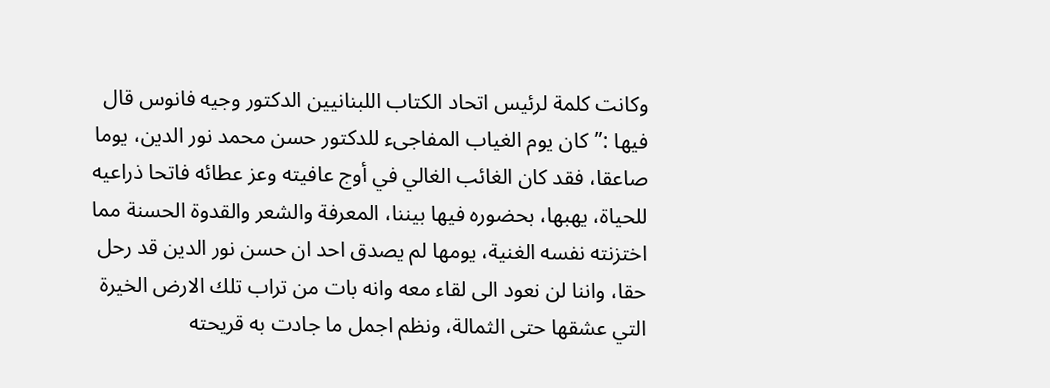وكانت كلمة لرئيس اتحاد الكتاب اللبنانيين الدكتور وجيه فانوس قال فيها :”كان يوم الغياب المفاجىء للدكتور حسن محمد نور الدين، يوما صاعقا، فقد كان الغائب الغالي في أوج عافيته وعز عطائه فاتحا ذراعيه للحياة، يهبها، بحضوره فيها بيننا، المعرفة والشعر والقدوة الحسنة مما اختزنته نفسه الغنية، يومها لم يصدق احد ان حسن نور الدين قد رحل حقا، واننا لن نعود الى لقاء معه وانه بات من تراب تلك الارض الخيرة التي عشقها حتى الثمالة، ونظم اجمل ما جادت به قريحته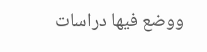ووضع فيها دراسات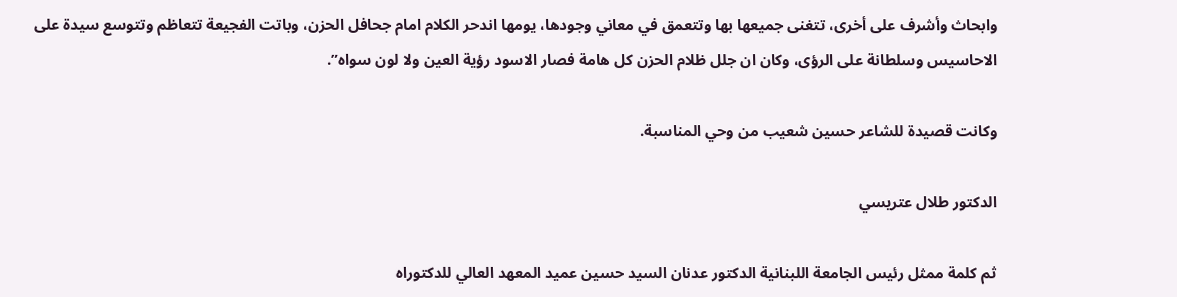وابحاث وأشرف على أخرى، تتغنى جميعها بها وتتعمق في معاني وجودها، يومها اندحر الكلام امام جحافل الحزن، وباتت الفجيعة تتعاظم وتتوسع سيدة على الاحاسيس وسلطانة على الرؤى، وكان ان جلل ظلام الحزن كل هامة فصار الاسود رؤية العين ولا لون سواه”.

وكانت قصيدة للشاعر حسين شعيب من وحي المناسبة.

الدكتور طلال عتريسي

ثم كلمة ممثل رئيس الجامعة اللبنانية الدكتور عدنان السيد حسين عميد المعهد العالي للدكتوراه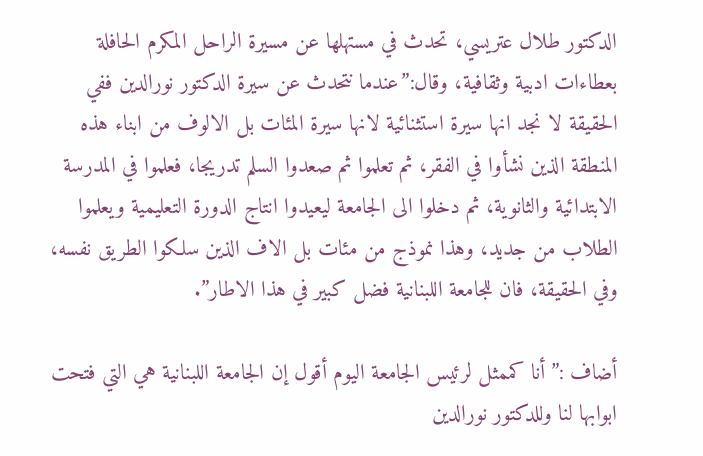الدكتور طلال عتريسي، تحدث في مستهلها عن مسيرة الراحل المكرم الحافلة بعطاءات ادبية وثقافية، وقال:”عندما نتحدث عن سيرة الدكتور نورالدين ففي الحقيقة لا نجد انها سيرة استثنائية لانها سيرة المئات بل الالوف من ابناء هذه المنطقة الذين نشأوا في الفقر، ثم تعلموا ثم صعدوا السلم تدريجا، فعلموا في المدرسة الابتدائية والثانوية، ثم دخلوا الى الجامعة ليعيدوا انتاج الدورة التعليمية ويعلموا الطلاب من جديد، وهذا نموذج من مئات بل الاف الذين سلكوا الطريق نفسه، وفي الحقيقة، فان للجامعة اللبنانية فضل كبير في هذا الاطار”.

أضاف :”أنا كممثل لرئيس الجامعة اليوم أقول إن الجامعة اللبنانية هي التي فتحت ابوابها لنا وللدكتور نورالدين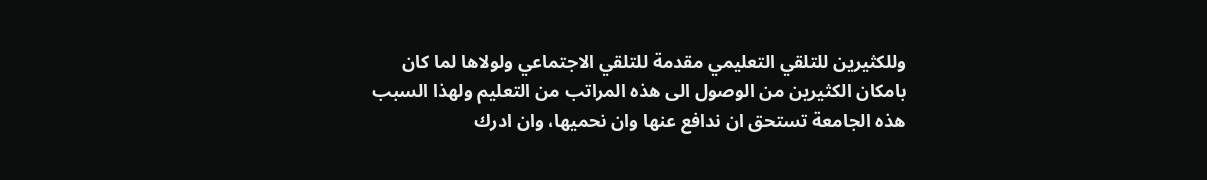وللكثيرين للتلقي التعليمي مقدمة للتلقي الاجتماعي ولولاها لما كان بامكان الكثيرين من الوصول الى هذه المراتب من التعليم ولهذا السبب هذه الجامعة تستحق ان ندافع عنها وان نحميها، وان ادرك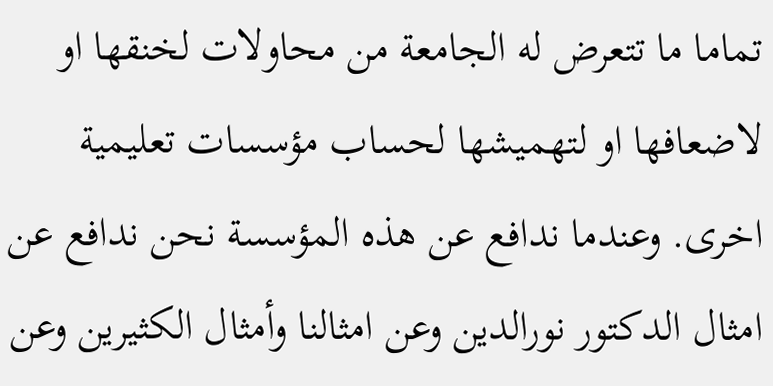تماما ما تتعرض له الجامعة من محاولات لخنقها او لاضعافها او لتهميشها لحساب مؤسسات تعليمية اخرى. وعندما ندافع عن هذه المؤسسة نحن ندافع عن امثال الدكتور نورالدين وعن امثالنا وأمثال الكثيرين وعن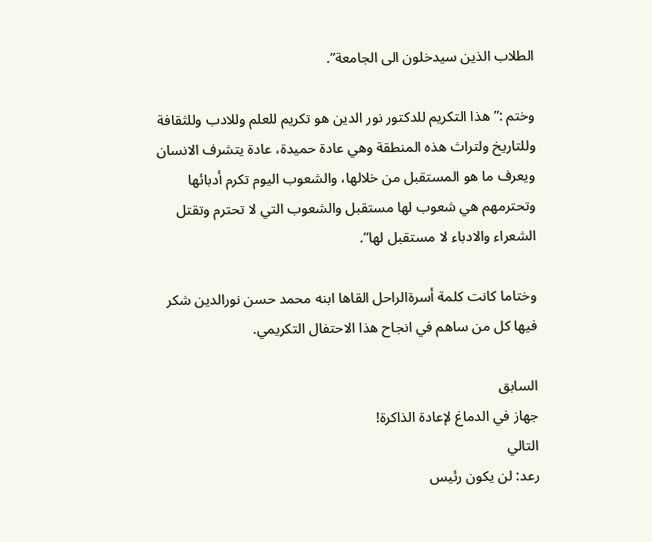الطلاب الذين سيدخلون الى الجامعة”.

وختم :”هذا التكريم للدكتور نور الدين هو تكريم للعلم وللادب وللثقافة وللتاريخ ولتراث هذه المنطقة وهي عادة حميدة، عادة يتشرف الانسان ويعرف ما هو المستقبل من خلالها، والشعوب اليوم تكرم أدبائها وتحترمهم هي شعوب لها مستقبل والشعوب التي لا تحترم وتقتل الشعراء والادباء لا مستقبل لها”.

وختاما كانت كلمة أسرةالراحل القاها ابنه محمد حسن نورالدين شكر فيها كل من ساهم في انجاح هذا الاحتفال التكريمي.

السابق
جهاز في الدماغ لإعادة الذاكرة!
التالي
رعد: لن يكون رئيس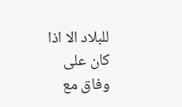للبلاد الا اذا كان على وفاق مع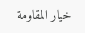خيار المقاومة